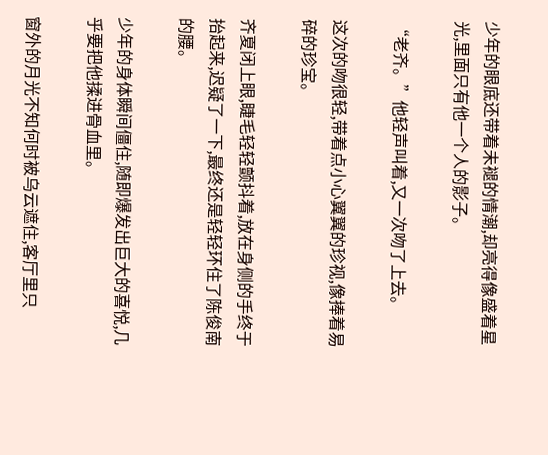少年的眼底还带着未褪的情潮,却亮得像盛着星光,里面只有他一个人的影子。

“老齐。”他轻声叫着,又一次吻了上去。

这次的吻很轻,带着点小心翼翼的珍视,像捧着易碎的珍宝。

齐夏闭上眼,睫毛轻轻颤抖着,放在身侧的手终于抬起来,迟疑了一下,最终还是轻轻环住了陈俊南的腰。

少年的身体瞬间僵住,随即爆发出巨大的喜悦,几乎要把他揉进骨血里。

窗外的月光不知何时被乌云遮住,客厅里只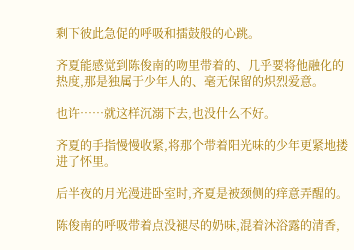剩下彼此急促的呼吸和擂鼓般的心跳。

齐夏能感觉到陈俊南的吻里带着的、几乎要将他融化的热度,那是独属于少年人的、毫无保留的炽烈爱意。

也许……就这样沉溺下去,也没什么不好。

齐夏的手指慢慢收紧,将那个带着阳光味的少年更紧地搂进了怀里。

后半夜的月光漫进卧室时,齐夏是被颈侧的痒意弄醒的。

陈俊南的呼吸带着点没褪尽的奶味,混着沐浴露的清香,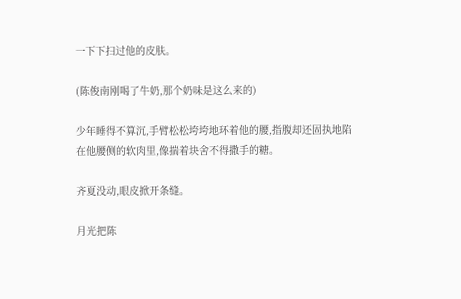一下下扫过他的皮肤。

(陈俊南刚喝了牛奶,那个奶味是这么来的)

少年睡得不算沉,手臂松松垮垮地环着他的腰,指腹却还固执地陷在他腰侧的软肉里,像揣着块舍不得撒手的糖。

齐夏没动,眼皮掀开条缝。

月光把陈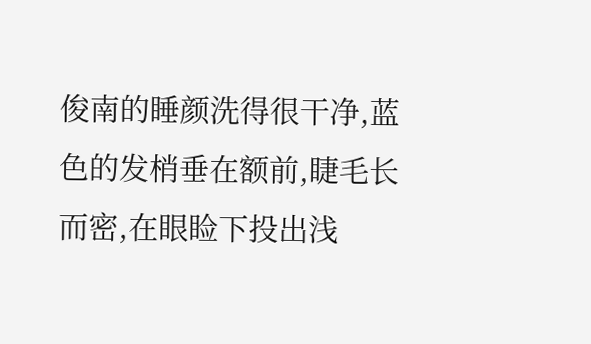俊南的睡颜洗得很干净,蓝色的发梢垂在额前,睫毛长而密,在眼睑下投出浅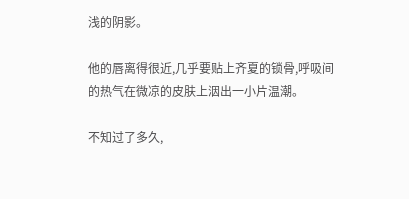浅的阴影。

他的唇离得很近,几乎要贴上齐夏的锁骨,呼吸间的热气在微凉的皮肤上洇出一小片温潮。

不知过了多久,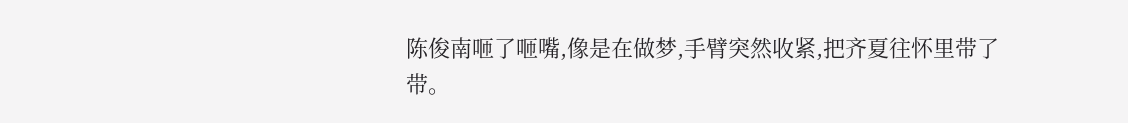陈俊南咂了咂嘴,像是在做梦,手臂突然收紧,把齐夏往怀里带了带。